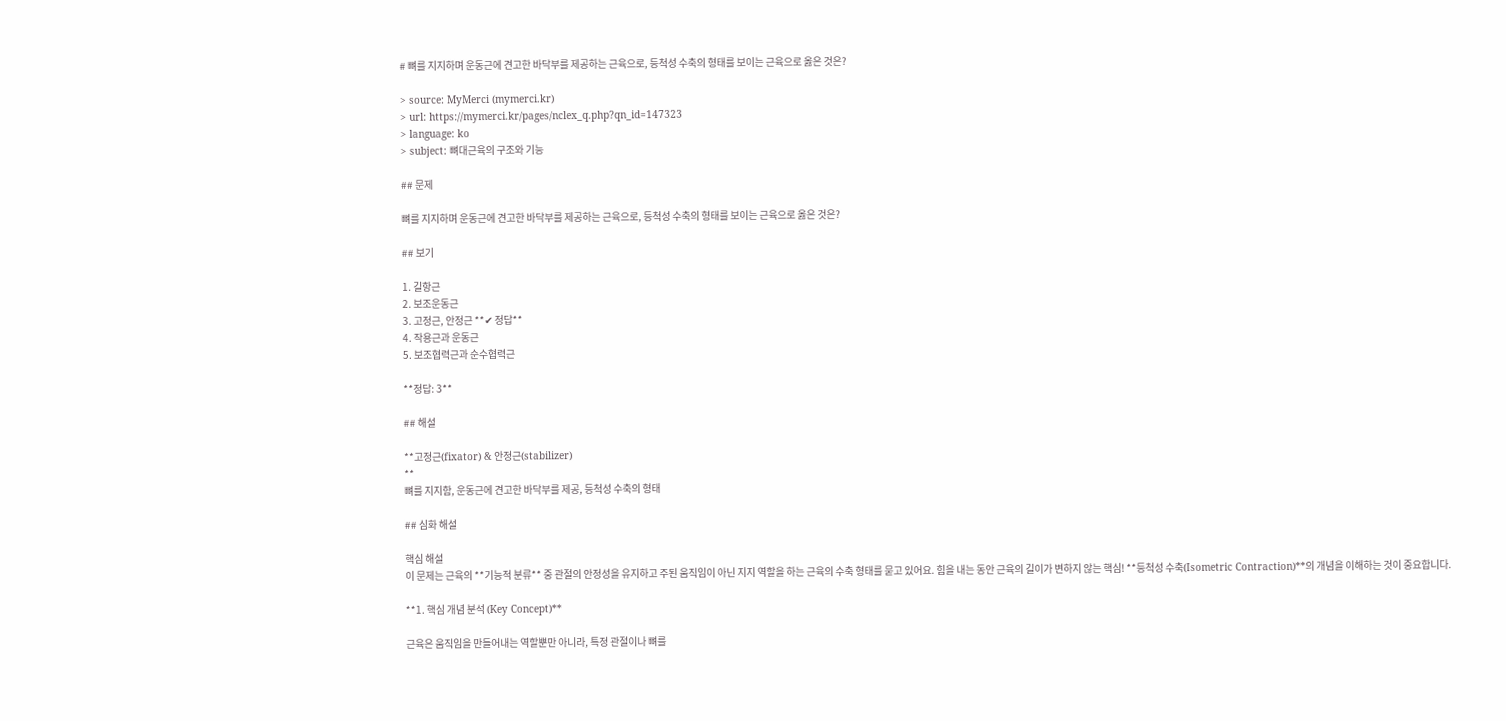# 뼈를 지지하며 운동근에 견고한 바닥부를 제공하는 근육으로, 등척성 수축의 형태를 보이는 근육으로 옳은 것은?

> source: MyMerci (mymerci.kr)
> url: https://mymerci.kr/pages/nclex_q.php?qn_id=147323
> language: ko
> subject: 뼈대근육의 구조와 기능

## 문제

뼈를 지지하며 운동근에 견고한 바닥부를 제공하는 근육으로, 등척성 수축의 형태를 보이는 근육으로 옳은 것은?

## 보기

1. 길항근
2. 보조운동근
3. 고정근, 안정근 **✔ 정답**
4. 작용근과 운동근
5. 보조협력근과 순수협력근

**정답: 3**

## 해설

**고정근(fixator) & 안정근(stabilizer)
**
뼈를 지지함, 운동근에 견고한 바닥부를 제공, 등척성 수축의 형태

## 심화 해설

핵심 해설
이 문제는 근육의 **기능적 분류** 중 관절의 안정성을 유지하고 주된 움직임이 아닌 지지 역할을 하는 근육의 수축 형태를 묻고 있어요. 힘을 내는 동안 근육의 길이가 변하지 않는 핵심! **등척성 수축(Isometric Contraction)**의 개념을 이해하는 것이 중요합니다.

**1. 핵심 개념 분석 (Key Concept)**

근육은 움직임을 만들어내는 역할뿐만 아니라, 특정 관절이나 뼈를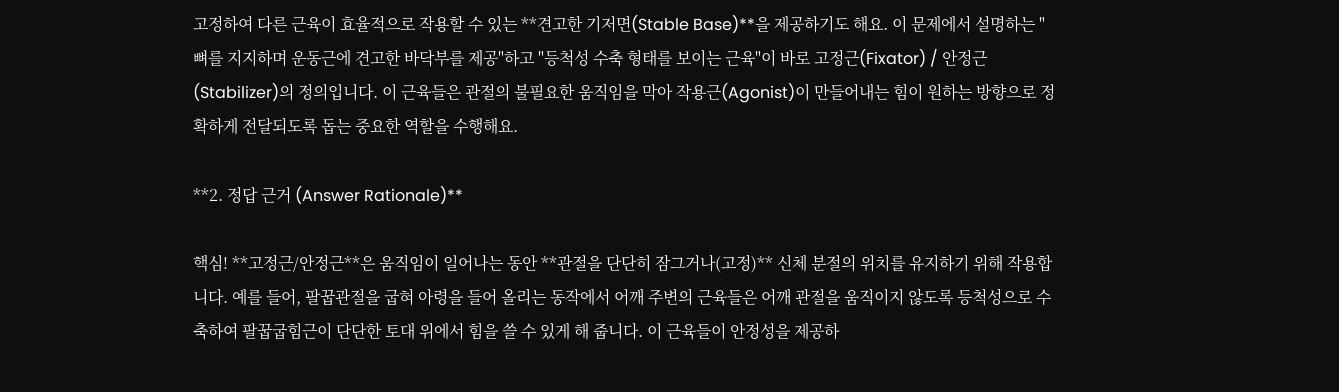고정하여 다른 근육이 효율적으로 작용할 수 있는 **견고한 기저면(Stable Base)**을 제공하기도 해요. 이 문제에서 설명하는 "뼈를 지지하며 운동근에 견고한 바닥부를 제공"하고 "등척성 수축 형태를 보이는 근육"이 바로 고정근(Fixator) / 안정근(Stabilizer)의 정의입니다. 이 근육들은 관절의 불필요한 움직임을 막아 작용근(Agonist)이 만들어내는 힘이 원하는 방향으로 정확하게 전달되도록 돕는 중요한 역할을 수행해요.

**2. 정답 근거 (Answer Rationale)**

핵심! **고정근/안정근**은 움직임이 일어나는 동안 **관절을 단단히 잠그거나(고정)** 신체 분절의 위치를 유지하기 위해 작용합니다. 예를 들어, 팔꿉관절을 굽혀 아령을 들어 올리는 동작에서 어깨 주변의 근육들은 어깨 관절을 움직이지 않도록 등척성으로 수축하여 팔꿉굽힘근이 단단한 토대 위에서 힘을 쓸 수 있게 해 줍니다. 이 근육들이 안정성을 제공하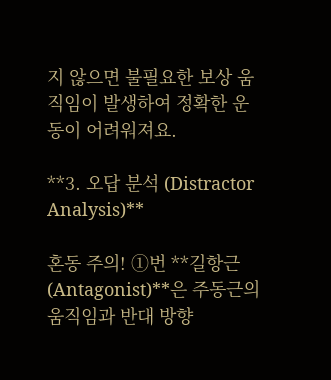지 않으면 불필요한 보상 움직임이 발생하여 정확한 운동이 어려워져요.

**3. 오답 분석 (Distractor Analysis)**

혼동 주의! ①번 **길항근(Antagonist)**은 주동근의 움직임과 반대 방향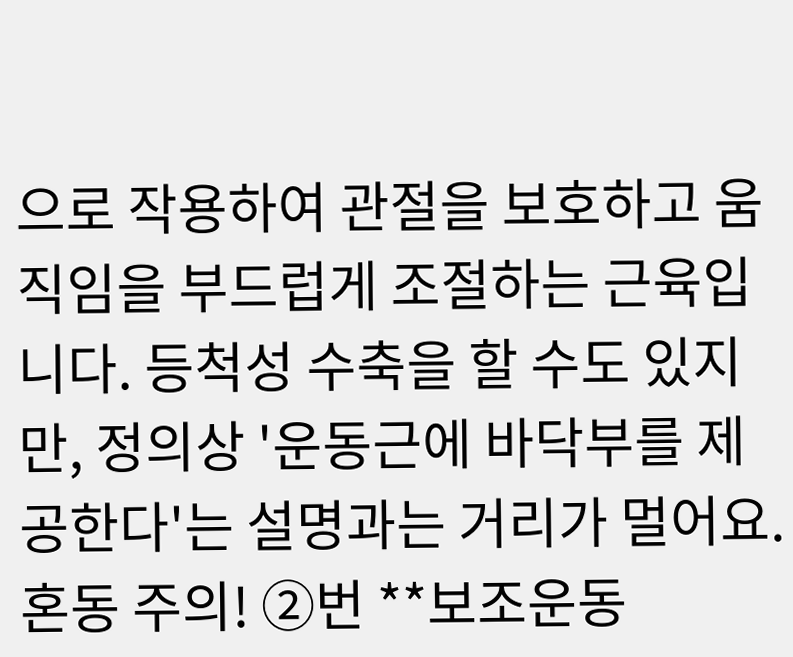으로 작용하여 관절을 보호하고 움직임을 부드럽게 조절하는 근육입니다. 등척성 수축을 할 수도 있지만, 정의상 '운동근에 바닥부를 제공한다'는 설명과는 거리가 멀어요.
혼동 주의! ②번 **보조운동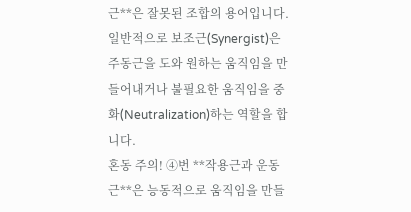근**은 잘못된 조합의 용어입니다. 일반적으로 보조근(Synergist)은 주동근을 도와 원하는 움직임을 만들어내거나 불필요한 움직임을 중화(Neutralization)하는 역할을 합니다.
혼동 주의! ④번 **작용근과 운동근**은 능동적으로 움직임을 만들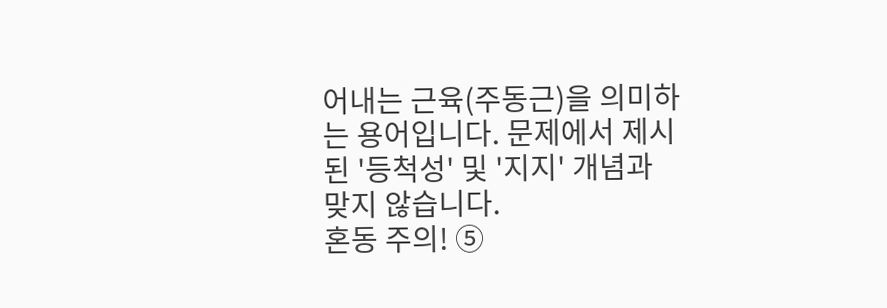어내는 근육(주동근)을 의미하는 용어입니다. 문제에서 제시된 '등척성' 및 '지지' 개념과 맞지 않습니다.
혼동 주의! ⑤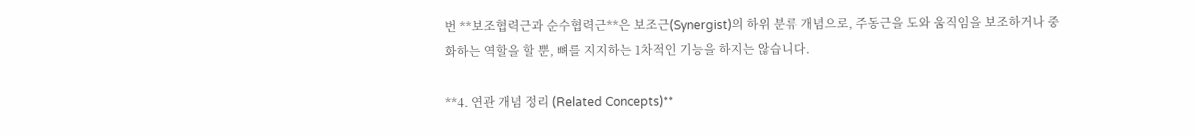번 **보조협력근과 순수협력근**은 보조근(Synergist)의 하위 분류 개념으로, 주동근을 도와 움직임을 보조하거나 중화하는 역할을 할 뿐, 뼈를 지지하는 1차적인 기능을 하지는 않습니다.

**4. 연관 개념 정리 (Related Concepts)**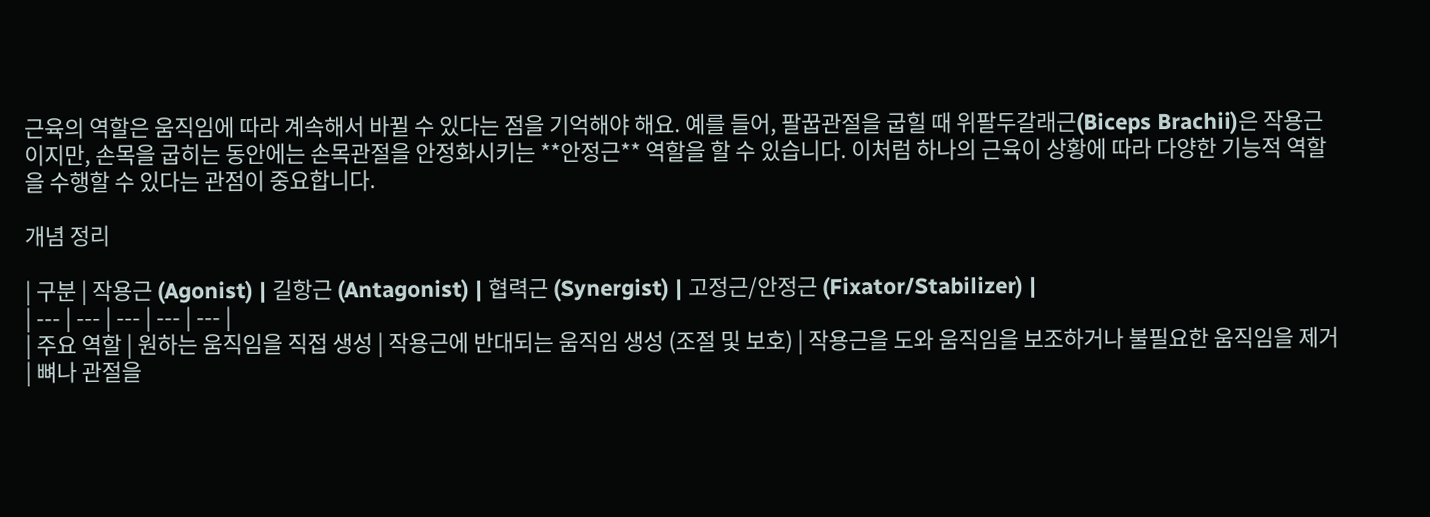근육의 역할은 움직임에 따라 계속해서 바뀔 수 있다는 점을 기억해야 해요. 예를 들어, 팔꿉관절을 굽힐 때 위팔두갈래근(Biceps Brachii)은 작용근이지만, 손목을 굽히는 동안에는 손목관절을 안정화시키는 **안정근** 역할을 할 수 있습니다. 이처럼 하나의 근육이 상황에 따라 다양한 기능적 역할을 수행할 수 있다는 관점이 중요합니다.

개념 정리

| 구분 | 작용근 (Agonist) | 길항근 (Antagonist) | 협력근 (Synergist) | 고정근/안정근 (Fixator/Stabilizer) |
| --- | --- | --- | --- | --- |
| 주요 역할 | 원하는 움직임을 직접 생성 | 작용근에 반대되는 움직임 생성 (조절 및 보호) | 작용근을 도와 움직임을 보조하거나 불필요한 움직임을 제거 | 뼈나 관절을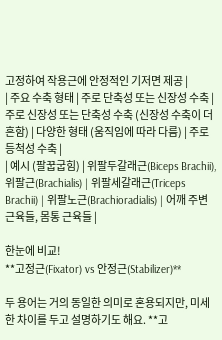고정하여 작용근에 안정적인 기저면 제공 |
| 주요 수축 형태 | 주로 단축성 또는 신장성 수축 | 주로 신장성 또는 단축성 수축 (신장성 수축이 더 흔함) | 다양한 형태 (움직임에 따라 다름) | 주로 등척성 수축 |
| 예시 (팔꿉굽힘) | 위팔두갈래근(Biceps Brachii), 위팔근(Brachialis) | 위팔세갈래근(Triceps Brachii) | 위팔노근(Brachioradialis) | 어깨 주변 근육들, 몸통 근육들 |

한눈에 비교!
**고정근(Fixator) vs 안정근(Stabilizer)**

두 용어는 거의 동일한 의미로 혼용되지만, 미세한 차이를 두고 설명하기도 해요. **고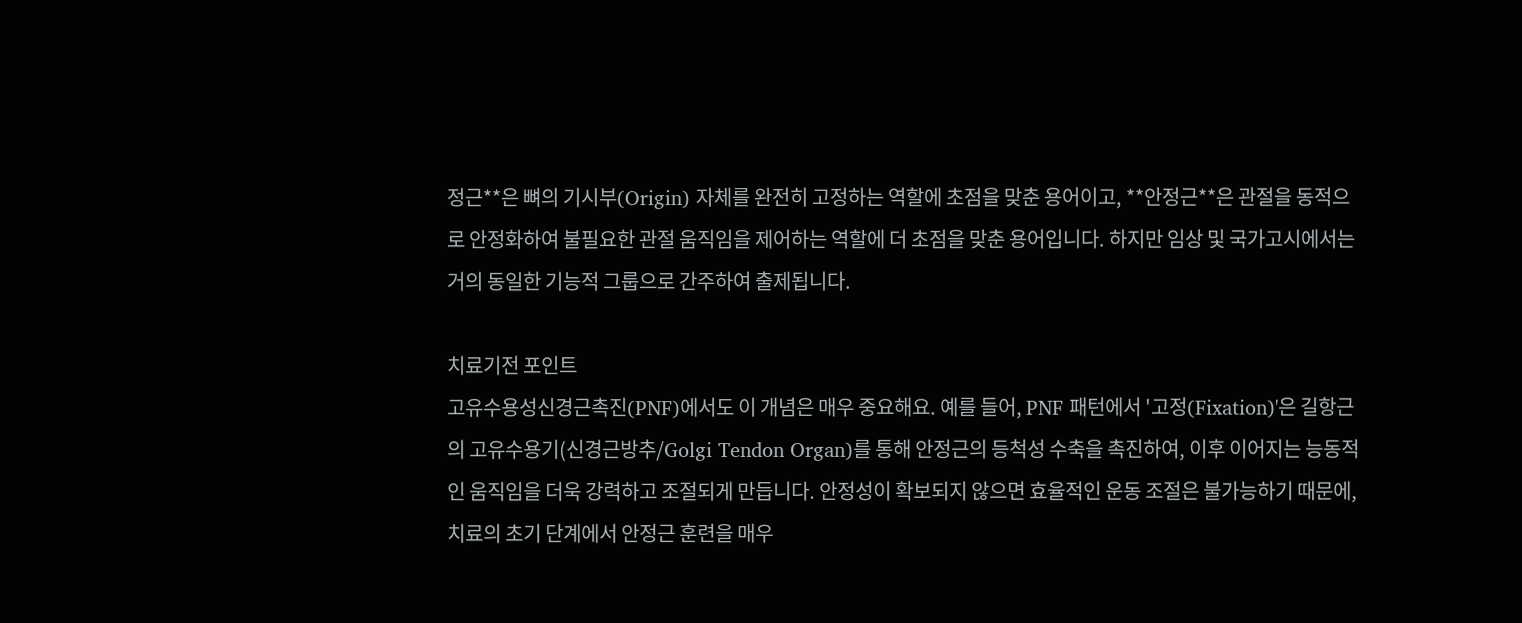정근**은 뼈의 기시부(Origin) 자체를 완전히 고정하는 역할에 초점을 맞춘 용어이고, **안정근**은 관절을 동적으로 안정화하여 불필요한 관절 움직임을 제어하는 역할에 더 초점을 맞춘 용어입니다. 하지만 임상 및 국가고시에서는 거의 동일한 기능적 그룹으로 간주하여 출제됩니다.

치료기전 포인트
고유수용성신경근촉진(PNF)에서도 이 개념은 매우 중요해요. 예를 들어, PNF 패턴에서 '고정(Fixation)'은 길항근의 고유수용기(신경근방추/Golgi Tendon Organ)를 통해 안정근의 등척성 수축을 촉진하여, 이후 이어지는 능동적인 움직임을 더욱 강력하고 조절되게 만듭니다. 안정성이 확보되지 않으면 효율적인 운동 조절은 불가능하기 때문에, 치료의 초기 단계에서 안정근 훈련을 매우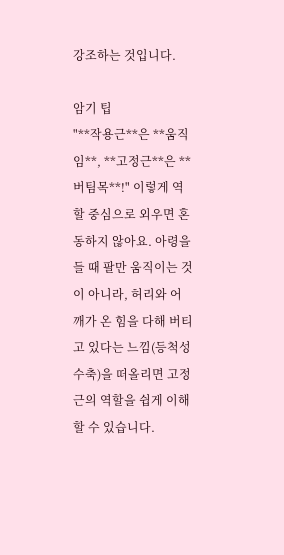강조하는 것입니다.

암기 팁
"**작용근**은 **움직임**, **고정근**은 **버팀목**!" 이렇게 역할 중심으로 외우면 혼동하지 않아요. 아령을 들 때 팔만 움직이는 것이 아니라, 허리와 어깨가 온 힘을 다해 버티고 있다는 느낌(등척성 수축)을 떠올리면 고정근의 역할을 쉽게 이해할 수 있습니다.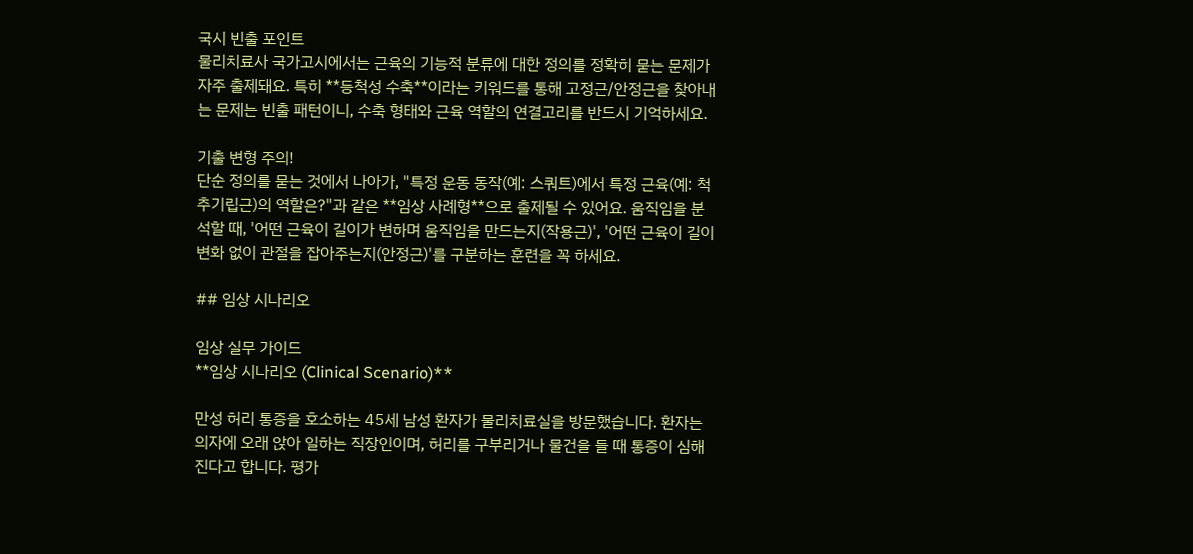국시 빈출 포인트
물리치료사 국가고시에서는 근육의 기능적 분류에 대한 정의를 정확히 묻는 문제가 자주 출제돼요. 특히 **등척성 수축**이라는 키워드를 통해 고정근/안정근을 찾아내는 문제는 빈출 패턴이니, 수축 형태와 근육 역할의 연결고리를 반드시 기억하세요.

기출 변형 주의!
단순 정의를 묻는 것에서 나아가, "특정 운동 동작(예: 스쿼트)에서 특정 근육(예: 척추기립근)의 역할은?"과 같은 **임상 사례형**으로 출제될 수 있어요. 움직임을 분석할 때, '어떤 근육이 길이가 변하며 움직임을 만드는지(작용근)', '어떤 근육이 길이 변화 없이 관절을 잡아주는지(안정근)'를 구분하는 훈련을 꼭 하세요.

## 임상 시나리오

임상 실무 가이드
**임상 시나리오 (Clinical Scenario)**

만성 허리 통증을 호소하는 45세 남성 환자가 물리치료실을 방문했습니다. 환자는 의자에 오래 앉아 일하는 직장인이며, 허리를 구부리거나 물건을 들 때 통증이 심해진다고 합니다. 평가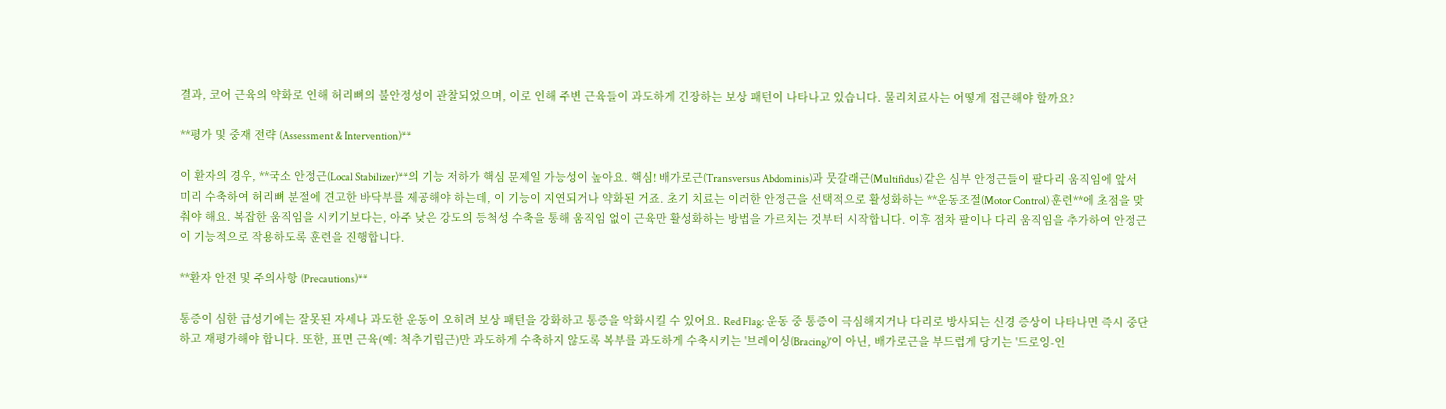결과, 코어 근육의 약화로 인해 허리뼈의 불안정성이 관찰되었으며, 이로 인해 주변 근육들이 과도하게 긴장하는 보상 패턴이 나타나고 있습니다. 물리치료사는 어떻게 접근해야 할까요?

**평가 및 중재 전략 (Assessment & Intervention)**

이 환자의 경우, **국소 안정근(Local Stabilizer)**의 기능 저하가 핵심 문제일 가능성이 높아요. 핵심! 배가로근(Transversus Abdominis)과 뭇갈래근(Multifidus) 같은 심부 안정근들이 팔다리 움직임에 앞서 미리 수축하여 허리뼈 분절에 견고한 바닥부를 제공해야 하는데, 이 기능이 지연되거나 약화된 거죠. 초기 치료는 이러한 안정근을 선택적으로 활성화하는 **운동조절(Motor Control) 훈련**에 초점을 맞춰야 해요. 복잡한 움직임을 시키기보다는, 아주 낮은 강도의 등척성 수축을 통해 움직임 없이 근육만 활성화하는 방법을 가르치는 것부터 시작합니다. 이후 점차 팔이나 다리 움직임을 추가하여 안정근이 기능적으로 작용하도록 훈련을 진행합니다.

**환자 안전 및 주의사항 (Precautions)**

통증이 심한 급성기에는 잘못된 자세나 과도한 운동이 오히려 보상 패턴을 강화하고 통증을 악화시킬 수 있어요. Red Flag: 운동 중 통증이 극심해지거나 다리로 방사되는 신경 증상이 나타나면 즉시 중단하고 재평가해야 합니다. 또한, 표면 근육(예: 척추기립근)만 과도하게 수축하지 않도록 복부를 과도하게 수축시키는 '브레이싱(Bracing)'이 아닌, 배가로근을 부드럽게 당기는 '드로잉-인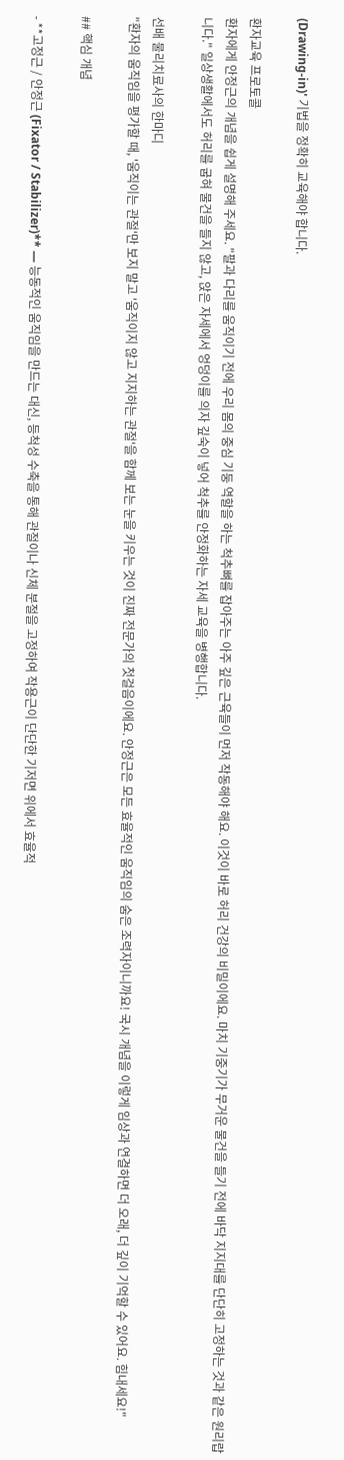(Drawing-in)' 기법을 정확히 교육해야 합니다.

환자교육 프로토콜
환자에게 안정근의 개념을 쉽게 설명해 주세요. "팔과 다리를 움직이기 전에 우리 몸의 중심 기둥 역할을 하는 척추뼈를 잡아주는 아주 깊은 근육들이 먼저 작동해야 해요. 이것이 바로 허리 건강의 비밀이에요. 마치 기중기가 무거운 물건을 들기 전에 바닥 지지대를 단단히 고정하는 것과 같은 원리랍니다." 일상생활에서도 허리를 굽혀 물건을 들지 않고, 앉은 자세에서 엉덩이를 의자 깊숙이 넣어 척추를 안정화하는 자세 교육을 병행합니다.

선배 물리치료사의 한마디
"환자의 움직임을 평가할 때, '움직이는 관절'만 보지 말고 '움직이지 않고 지지하는 관절'을 함께 보는 눈을 키우는 것이 진짜 전문가의 첫걸음이에요. 안정근은 모든 효율적인 움직임의 숨은 조력자이니까요! 국시 개념을 이렇게 임상과 연결하면 더 오래, 더 깊이 기억할 수 있어요. 힘내세요!"

## 핵심 개념

- **고정근 / 안정근 (Fixator / Stabilizer)** — 능동적인 움직임을 만드는 대신, 등척성 수축을 통해 관절이나 신체 분절을 고정하여 작용근이 단단한 기저면 위에서 효율적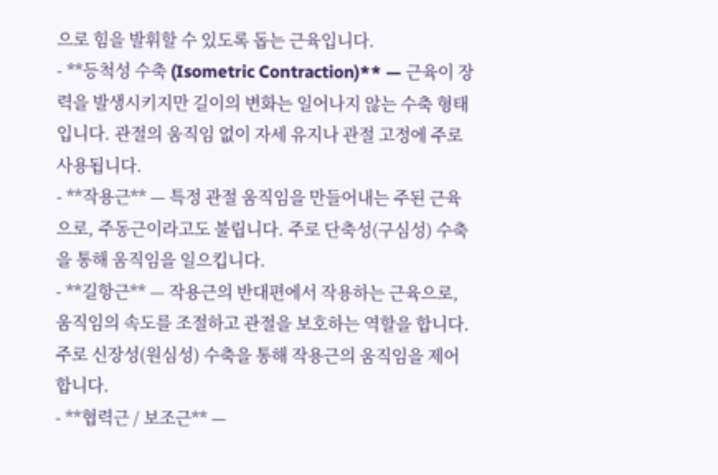으로 힘을 발휘할 수 있도록 돕는 근육입니다.
- **등척성 수축 (Isometric Contraction)** — 근육이 장력을 발생시키지만 길이의 변화는 일어나지 않는 수축 형태입니다. 관절의 움직임 없이 자세 유지나 관절 고정에 주로 사용됩니다.
- **작용근** — 특정 관절 움직임을 만들어내는 주된 근육으로, 주동근이라고도 불립니다. 주로 단축성(구심성) 수축을 통해 움직임을 일으킵니다.
- **길항근** — 작용근의 반대편에서 작용하는 근육으로, 움직임의 속도를 조절하고 관절을 보호하는 역할을 합니다. 주로 신장성(원심성) 수축을 통해 작용근의 움직임을 제어합니다.
- **협력근 / 보조근** —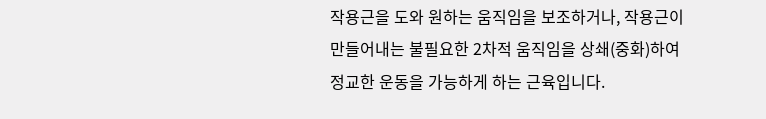작용근을 도와 원하는 움직임을 보조하거나, 작용근이 만들어내는 불필요한 2차적 움직임을 상쇄(중화)하여 정교한 운동을 가능하게 하는 근육입니다.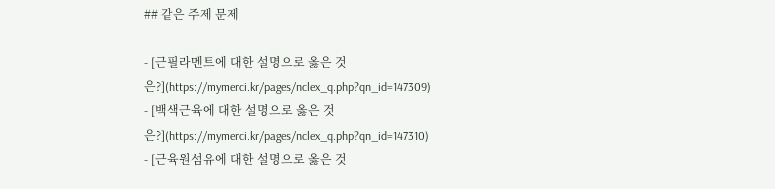## 같은 주제 문제

- [근필라멘트에 대한 설명으로 옳은 것은?](https://mymerci.kr/pages/nclex_q.php?qn_id=147309)
- [백색근육에 대한 설명으로 옳은 것은?](https://mymerci.kr/pages/nclex_q.php?qn_id=147310)
- [근육원섬유에 대한 설명으로 옳은 것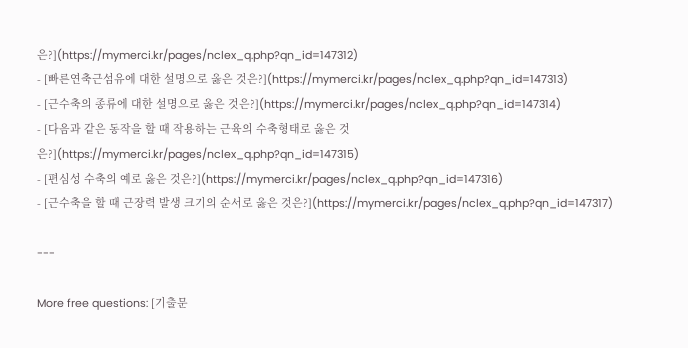은?](https://mymerci.kr/pages/nclex_q.php?qn_id=147312)
- [빠른연축근섬유에 대한 설명으로 옳은 것은?](https://mymerci.kr/pages/nclex_q.php?qn_id=147313)
- [근수축의 종류에 대한 설명으로 옳은 것은?](https://mymerci.kr/pages/nclex_q.php?qn_id=147314)
- [다음과 같은 동작을 할 때 작용하는 근육의 수축형태로 옳은 것은?](https://mymerci.kr/pages/nclex_q.php?qn_id=147315)
- [편심성 수축의 예로 옳은 것은?](https://mymerci.kr/pages/nclex_q.php?qn_id=147316)
- [근수축을 할 때 근장력 발생 크기의 순서로 옳은 것은?](https://mymerci.kr/pages/nclex_q.php?qn_id=147317)

---

More free questions: [기출문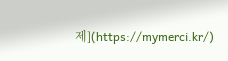제](https://mymerci.kr/)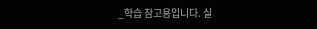_학습 참고용입니다. 실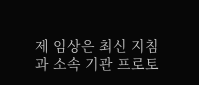제 임상은 최신 지침과 소속 기관 프로토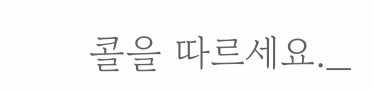콜을 따르세요._